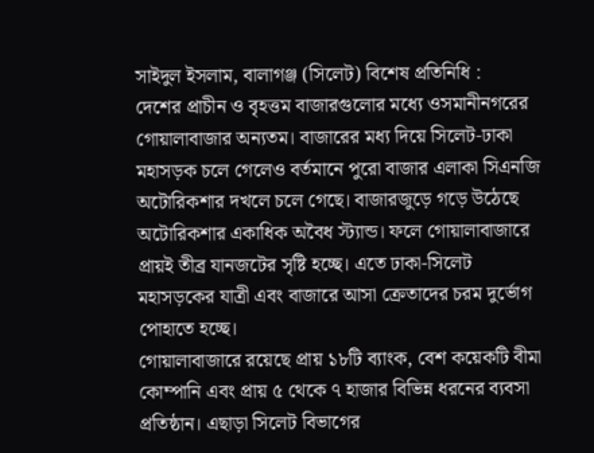সাইদুল ইসলাম, বালাগঞ্জ (সিলেট) বিশেষ প্রতিনিধি :
দেশের প্রাচীন ও বৃহত্তম বাজারগুলোর মধ্যে ওসমানীনগরের গোয়ালাবাজার অন্যতম। বাজারের মধ্য দিয়ে সিলেট-ঢাকা মহাসড়ক চলে গেলেও বর্তমানে পুরো বাজার এলাকা সিএনজি অটোরিকশার দখলে চলে গেছে। বাজারজুড়ে গড়ে উঠেছে অটোরিকশার একাধিক অবৈধ স্ট্যান্ড। ফলে গোয়ালাবাজারে প্রায়ই তীব্র যানজটের সৃষ্টি হচ্ছে। এতে ঢাকা-সিলেট মহাসড়কের যাত্রী এবং বাজারে আসা ক্রেতাদের চরম দুর্ভোগ পোহাতে হচ্ছে।
গোয়ালাবাজারে রয়েছে প্রায় ১৮টি ব্যাংক, বেশ কয়েকটি বীমা কোম্পানি এবং প্রায় ৫ থেকে ৭ হাজার বিভিন্ন ধরনের ব্যবসা প্রতিষ্ঠান। এছাড়া সিলেট বিভাগের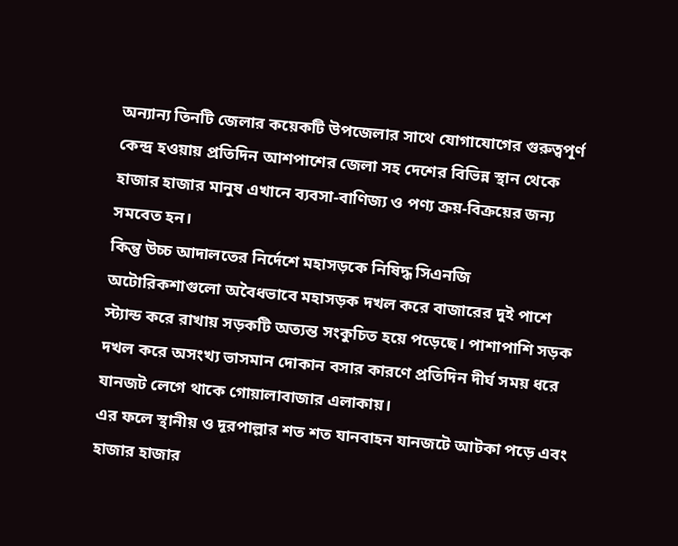অন্যান্য তিনটি জেলার কয়েকটি উপজেলার সাথে যোগাযোগের গুরুত্বপূর্ণ কেন্দ্র হওয়ায় প্রতিদিন আশপাশের জেলা সহ দেশের বিভিন্ন স্থান থেকে হাজার হাজার মানুষ এখানে ব্যবসা-বাণিজ্য ও পণ্য ক্রয়-বিক্রয়ের জন্য সমবেত হন।
কিন্তু উচ্চ আদালতের নির্দেশে মহাসড়কে নিষিদ্ধ সিএনজি অটোরিকশাগুলো অবৈধভাবে মহাসড়ক দখল করে বাজারের দুই পাশে স্ট্যান্ড করে রাখায় সড়কটি অত্যন্ত সংকুচিত হয়ে পড়েছে। পাশাপাশি সড়ক দখল করে অসংখ্য ভাসমান দোকান বসার কারণে প্রতিদিন দীর্ঘ সময় ধরে যানজট লেগে থাকে গোয়ালাবাজার এলাকায়।
এর ফলে স্থানীয় ও দূরপাল্লার শত শত যানবাহন যানজটে আটকা পড়ে এবং হাজার হাজার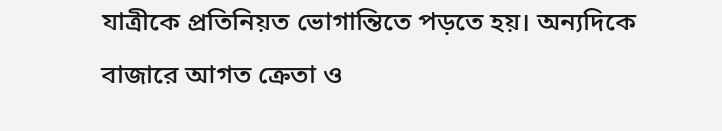যাত্রীকে প্রতিনিয়ত ভোগান্তিতে পড়তে হয়। অন্যদিকে বাজারে আগত ক্রেতা ও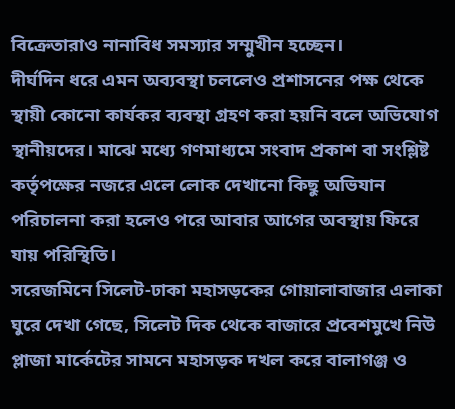বিক্রেতারাও নানাবিধ সমস্যার সম্মুখীন হচ্ছেন।
দীর্ঘদিন ধরে এমন অব্যবস্থা চললেও প্রশাসনের পক্ষ থেকে স্থায়ী কোনো কার্যকর ব্যবস্থা গ্রহণ করা হয়নি বলে অভিযোগ স্থানীয়দের। মাঝে মধ্যে গণমাধ্যমে সংবাদ প্রকাশ বা সংশ্লিষ্ট কর্তৃপক্ষের নজরে এলে লোক দেখানো কিছু অভিযান পরিচালনা করা হলেও পরে আবার আগের অবস্থায় ফিরে যায় পরিস্থিতি।
সরেজমিনে সিলেট-ঢাকা মহাসড়কের গোয়ালাবাজার এলাকা ঘুরে দেখা গেছে, সিলেট দিক থেকে বাজারে প্রবেশমুখে নিউ প্লাজা মার্কেটের সামনে মহাসড়ক দখল করে বালাগঞ্জ ও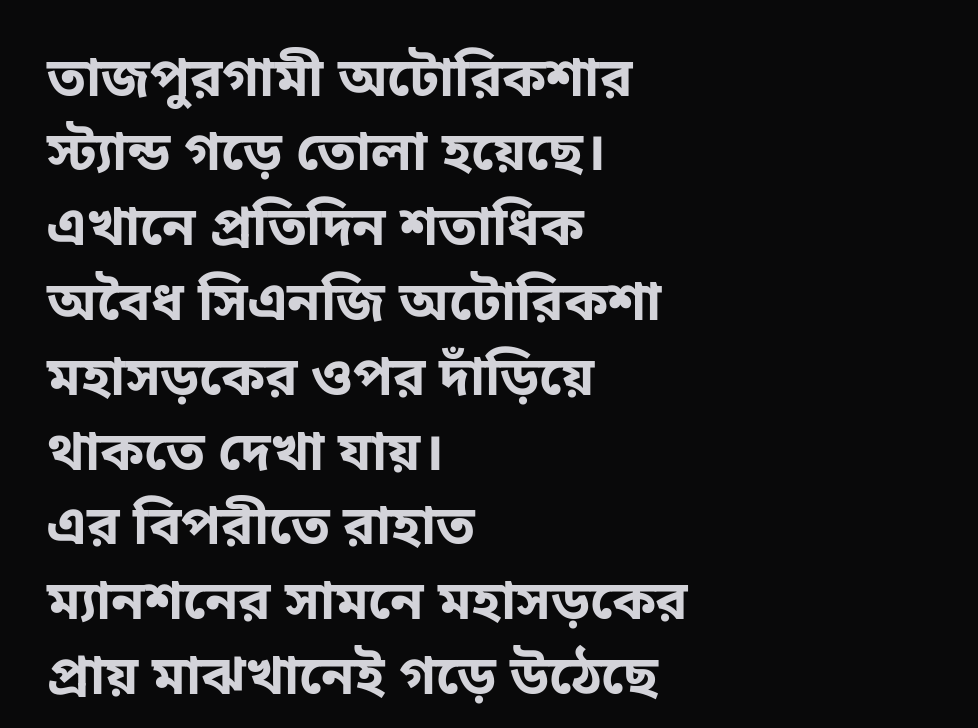তাজপুরগামী অটোরিকশার স্ট্যান্ড গড়ে তোলা হয়েছে। এখানে প্রতিদিন শতাধিক অবৈধ সিএনজি অটোরিকশা মহাসড়কের ওপর দাঁড়িয়ে থাকতে দেখা যায়।
এর বিপরীতে রাহাত ম্যানশনের সামনে মহাসড়কের প্রায় মাঝখানেই গড়ে উঠেছে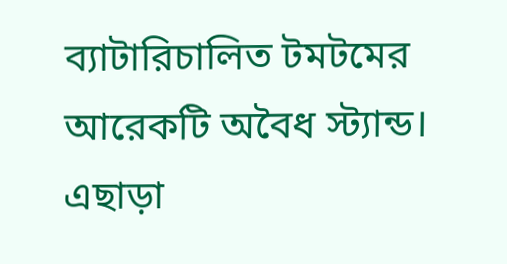ব্যাটারিচালিত টমটমের আরেকটি অবৈধ স্ট্যান্ড। এছাড়া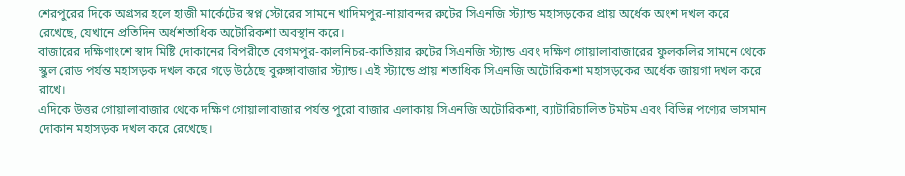শেরপুরের দিকে অগ্রসর হলে হাজী মার্কেটের স্বপ্ন স্টোরের সামনে খাদিমপুর-নায়াবন্দর রুটের সিএনজি স্ট্যান্ড মহাসড়কের প্রায় অর্ধেক অংশ দখল করে রেখেছে, যেখানে প্রতিদিন অর্ধশতাধিক অটোরিকশা অবস্থান করে।
বাজারের দক্ষিণাংশে স্বাদ মিষ্টি দোকানের বিপরীতে বেগমপুর-কালনিচর-কাতিয়ার রুটের সিএনজি স্ট্যান্ড এবং দক্ষিণ গোয়ালাবাজারের ফুলকলির সামনে থেকে স্কুল রোড পর্যন্ত মহাসড়ক দখল করে গড়ে উঠেছে বুরুঙ্গাবাজার স্ট্যান্ড। এই স্ট্যান্ডে প্রায় শতাধিক সিএনজি অটোরিকশা মহাসড়কের অর্ধেক জায়গা দখল করে রাখে।
এদিকে উত্তর গোয়ালাবাজার থেকে দক্ষিণ গোয়ালাবাজার পর্যন্ত পুরো বাজার এলাকায় সিএনজি অটোরিকশা, ব্যাটারিচালিত টমটম এবং বিভিন্ন পণ্যের ভাসমান দোকান মহাসড়ক দখল করে রেখেছে।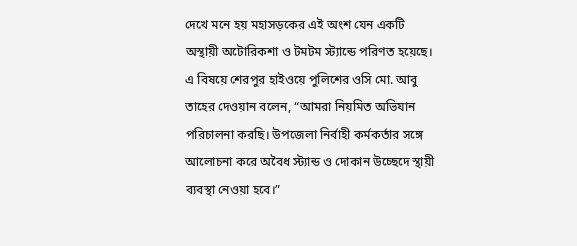দেখে মনে হয় মহাসড়কের এই অংশ যেন একটি অস্থায়ী অটোরিকশা ও টমটম স্ট্যান্ডে পরিণত হয়েছে।
এ বিষয়ে শেরপুর হাইওয়ে পুলিশের ওসি মো. আবু তাহের দেওয়ান বলেন, “আমরা নিয়মিত অভিযান পরিচালনা করছি। উপজেলা নির্বাহী কর্মকর্তার সঙ্গে আলোচনা করে অবৈধ স্ট্যান্ড ও দোকান উচ্ছেদে স্থায়ী ব্যবস্থা নেওয়া হবে।”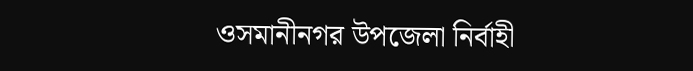ওসমানীনগর উপজেলা নির্বাহী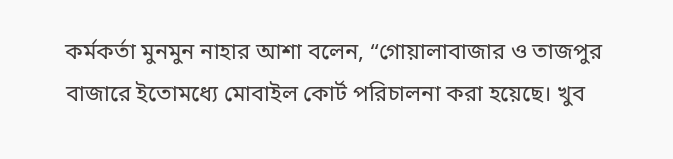কর্মকর্তা মুনমুন নাহার আশা বলেন, “গোয়ালাবাজার ও তাজপুর বাজারে ইতোমধ্যে মোবাইল কোর্ট পরিচালনা করা হয়েছে। খুব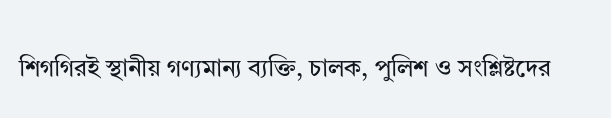শিগগিরই স্থানীয় গণ্যমান্য ব্যক্তি, চালক, পুলিশ ও সংশ্লিষ্টদের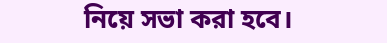নিয়ে সভা করা হবে।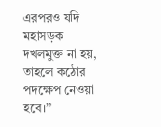এরপরও যদি মহাসড়ক দখলমুক্ত না হয়, তাহলে কঠোর পদক্ষেপ নেওয়া হবে।”